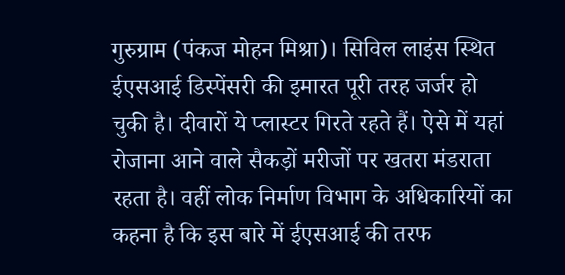गुरुग्राम (पंकज मोहन मिश्रा)। सिविल लाइंस स्थित ईएसआई डिस्पेंसरी की इमारत पूरी तरह जर्जर हो चुकी है। दीवारों ये प्लास्टर गिरते रहते हैं। ऐसे में यहां रोजाना आने वाले सैकड़ों मरीजों पर खतरा मंडराता रहता है। वहीं लोक निर्माण विभाग के अधिकारियों का कहना है कि इस बारे में ईएसआई की तरफ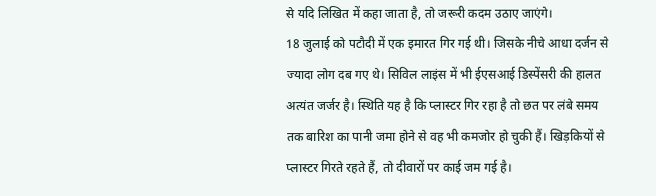से यदि लिखित में कहा जाता है, तो जरूरी कदम उठाए जाएंगे।
18 जुलाई को पटौदी में एक इमारत गिर गई थी। जिसके नीचे आधा दर्जन से ज्यादा लोग दब गए थे। सिविल लाइंस में भी ईएसआई डिस्पेंसरी की हालत अत्यंत जर्जर है। स्थिति यह है कि प्लास्टर गिर रहा है तो छत पर लंबे समय तक बारिश का पानी जमा होने से वह भी कमजोर हो चुकी हैं। खिड़कियों से प्लास्टर गिरते रहते हैं, तो दीवारों पर काई जम गई है।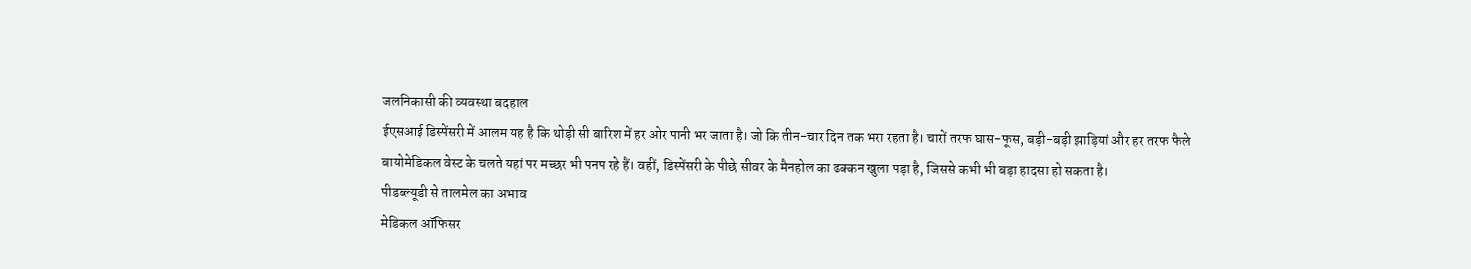जलनिकासी की व्यवस्था बदहाल
ईएसआई डिस्पेंसरी में आलम यह है कि थोड़ी सी बारिश में हर ओर पानी भर जाता है। जो कि तीन-चार दिन तक भरा रहता है। चारों तरफ घास-फूस, बड़ी-बड़ी झाड़ियां और हर तरफ फैले बायोमेडिकल वेस्ट के चलते यहां पर मच्छर भी पनप रहे हैं। वहीं, डिस्पेंसरी के पीछे सीवर के मैनहोल का ढक्कन खुला पड़ा है, जिससे कभी भी बड़ा हादसा हो सकता है।
पीडब्ल्यूडी से तालमेल का अभाव
मेडिकल ऑफिसर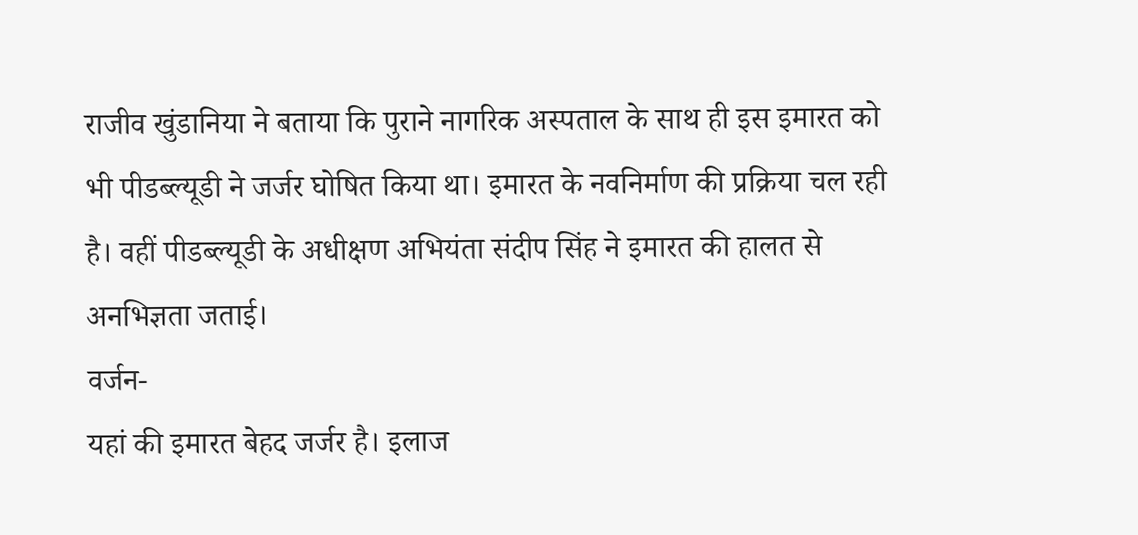राजीव खुंडानिया ने बताया कि पुराने नागरिक अस्पताल के साथ ही इस इमारत को भी पीडब्ल्यूडी ने जर्जर घोषित किया था। इमारत के नवनिर्माण की प्रक्रिया चल रही है। वहीं पीडब्ल्यूडी के अधीक्षण अभियंता संदीप सिंह ने इमारत की हालत से अनभिज्ञता जताई।
वर्जन-
यहां की इमारत बेहद जर्जर है। इलाज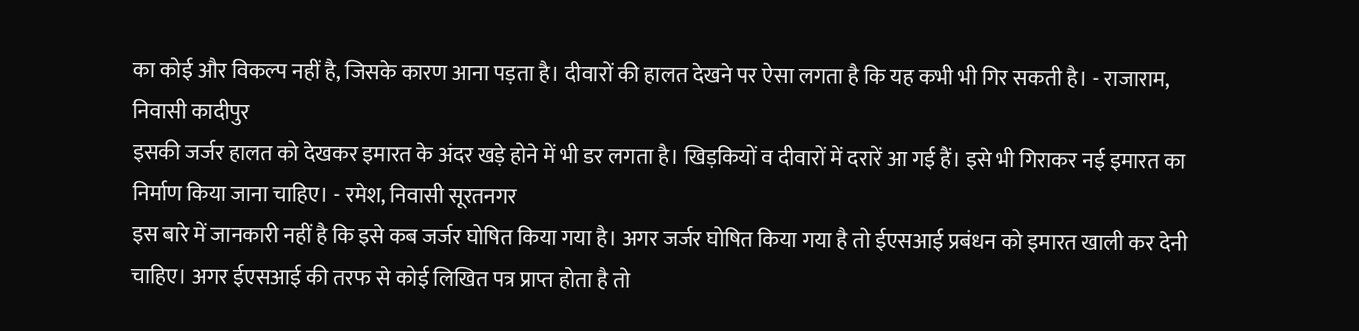का कोई और विकल्प नहीं है, जिसके कारण आना पड़ता है। दीवारों की हालत देखने पर ऐसा लगता है कि यह कभी भी गिर सकती है। - राजाराम, निवासी कादीपुर
इसकी जर्जर हालत को देखकर इमारत के अंदर खड़े होने में भी डर लगता है। खिड़कियों व दीवारों में दरारें आ गई हैं। इसे भी गिराकर नई इमारत का निर्माण किया जाना चाहिए। - रमेश, निवासी सूरतनगर
इस बारे में जानकारी नहीं है कि इसे कब जर्जर घोषित किया गया है। अगर जर्जर घोषित किया गया है तो ईएसआई प्रबंधन को इमारत खाली कर देनी चाहिए। अगर ईएसआई की तरफ से कोई लिखित पत्र प्राप्त होता है तो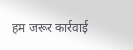हम जरूर कार्रवाई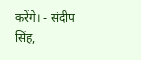करेंगे। - संदीप सिंह,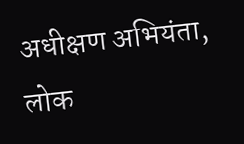अधीक्षण अभियंता, लोक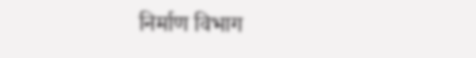निर्माण विभाग